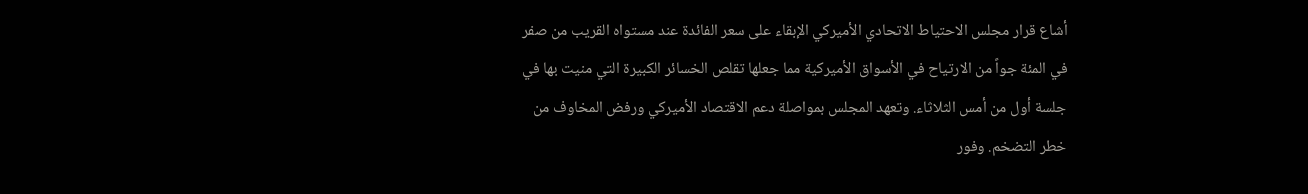أشاع قرار مجلس الاحتياط الاتحادي الأميركي الإبقاء على سعر الفائدة عند مستواه القريب من صفر في المئة جواً من الارتياح في الأسواق الأميركية مما جعلها تقلص الخسائر الكبيرة التي منيت بها في جلسة أول من أمس الثلاثاء. وتعهد المجلس بمواصلة دعم الاقتصاد الأميركي ورفض المخاوف من خطر التضخم. وفور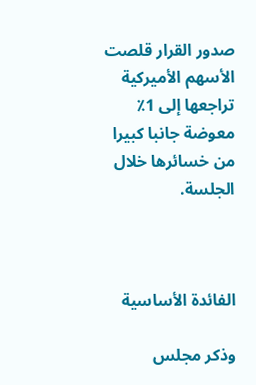صدور القرار قلصت الأسهم الأميركية تراجعها إلى 1٪ معوضة جانبا كبيرا من خسائرها خلال الجلسة.



الفائدة الأساسية

وذكر مجلس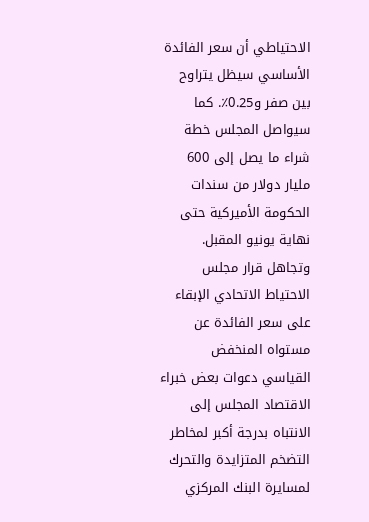الاحتياطي أن سعر الفائدة الأساسي سيظل يتراوح بين صفر و0.25٪. كما سيواصل المجلس خطة شراء ما يصل إلى 600 مليار دولار من سندات الحكومة الأميركية حتى نهاية يونيو المقبل. وتجاهل قرار مجلس الاحتياط الاتحادي الإبقاء على سعر الفائدة عن مستواه المنخفض القياسي دعوات بعض خبراء الاقتصاد المجلس إلى الانتباه بدرجة أكبر لمخاطر التضخم المتزايدة والتحرك لمسايرة البنك المركزي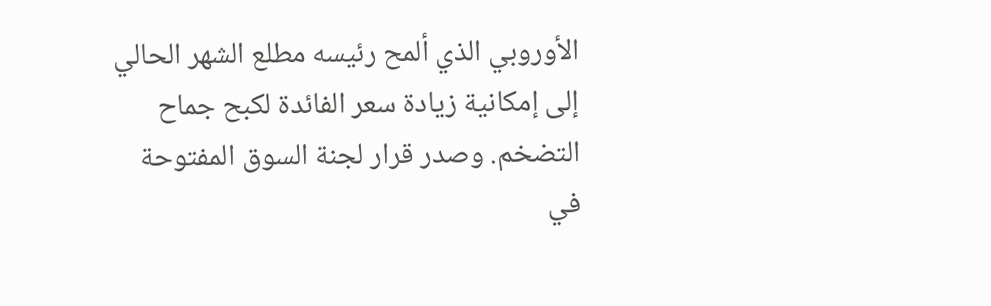الأوروبي الذي ألمح رئيسه مطلع الشهر الحالي إلى إمكانية زيادة سعر الفائدة لكبح جماح التضخم. وصدر قرار لجنة السوق المفتوحة في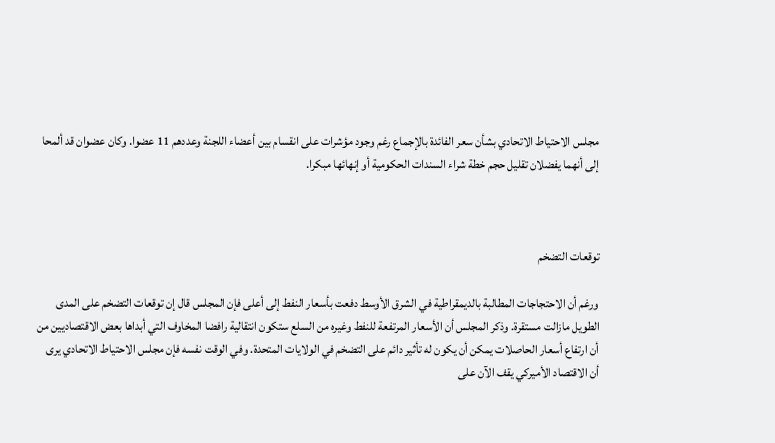مجلس الاحتياط الاتحادي بشأن سعر الفائدة بالإجماع رغم وجود مؤشرات على انقسام بين أعضاء اللجنة وعددهم 11 عضوا. وكان عضوان قد ألمحا إلى أنهما يفضلان تقليل حجم خطة شراء السندات الحكومية أو إنهائها مبكرا.



توقعات التضخم

ورغم أن الاحتجاجات المطالبة بالديمقراطية في الشرق الأوسط دفعت بأسعار النفط إلى أعلى فإن المجلس قال إن توقعات التضخم على المدى الطويل مازالت مستقرة. وذكر المجلس أن الأسعار المرتفعة للنفط وغيره من السلع ستكون انتقالية رافضا المخاوف التي أبداها بعض الاقتصاديين من أن ارتفاع أسعار الحاصلات يمكن أن يكون له تأثير دائم على التضخم في الولايات المتحدة. وفي الوقت نفسه فإن مجلس الاحتياط الاتحادي يرى أن الاقتصاد الأميركي يقف الآن على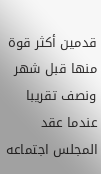قدمين أكثر قوة منها قبل شهر ونصف تقريبا عندما عقد المجلس اجتماعه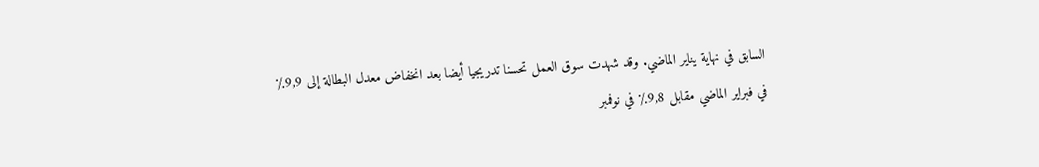السابق في نهاية يناير الماضي. وقد شهدت سوق العمل تحسنا تدريجيا أيضا بعد انخفاض معدل البطالة إلى 9,9٪ في فبراير الماضي مقابل 9,8٪ في نوفمبر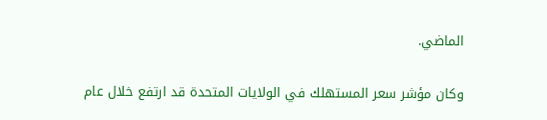الماضي.

وكان مؤشر سعر المستهلك في الولايات المتحدة قد ارتفع خلال عام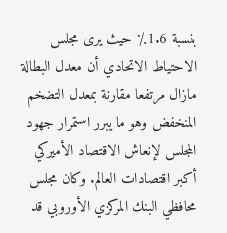بنسبة 1.6٪ حيث يرى مجلس الاحتياط الاتحادي أن معدل البطالة مازال مرتفعا مقارنة بمعدل التضخم المنخفض وهو ما يبرر استمرار جهود المجلس لإنعاش الاقتصاد الأميركي أكبر اقتصادات العالم. وكان مجلس محافظي البنك المركزي الأوروبي قد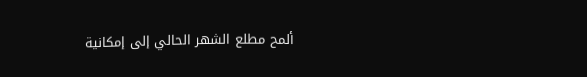ألمح مطلع الشهر الحالي إلى إمكانية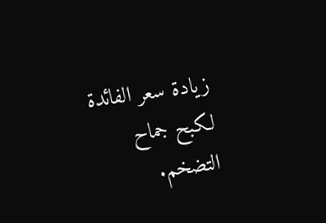زيادة سعر الفائدة لكبح جماح التضخم.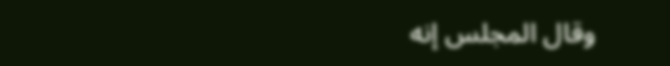وقال المجلس إنه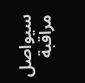سيواصل مراقبة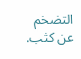التضخم عن كثب.